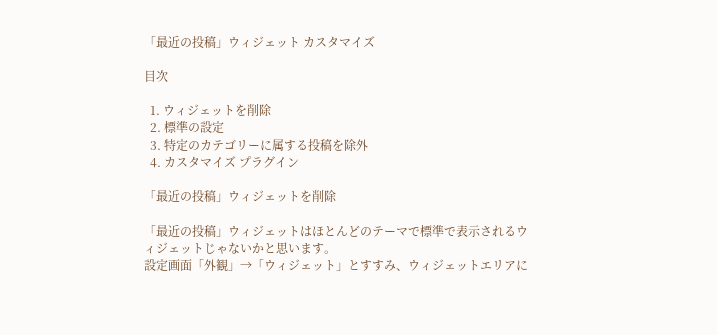「最近の投稿」ウィジェット カスタマイズ

目次

  1. ウィジェットを削除
  2. 標準の設定
  3. 特定のカテゴリーに属する投稿を除外
  4. カスタマイズ プラグイン

「最近の投稿」ウィジェットを削除

「最近の投稿」ウィジェットはほとんどのテーマで標準で表示されるウィジェットじゃないかと思います。
設定画面「外観」→「ウィジェット」とすすみ、ウィジェットエリアに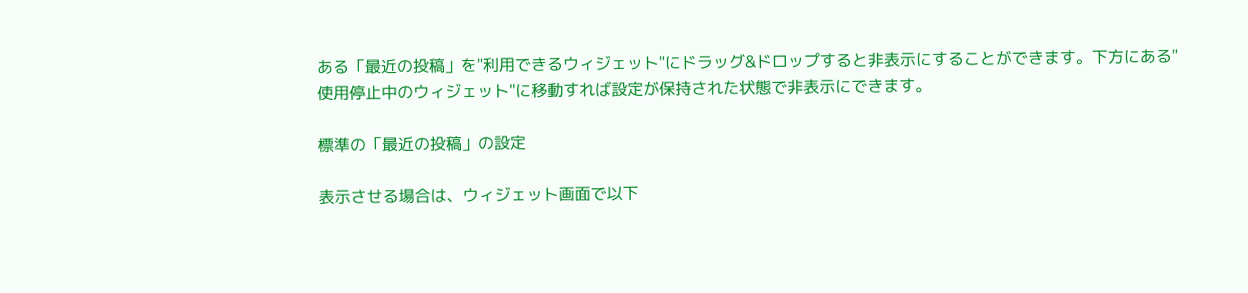ある「最近の投稿」を"利用できるウィジェット"にドラッグ&ドロップすると非表示にすることができます。下方にある"使用停止中のウィジェット"に移動すれば設定が保持された状態で非表示にできます。

標準の「最近の投稿」の設定

表示させる場合は、ウィジェット画面で以下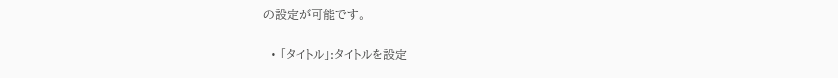の設定が可能です。

  • 「タイトル」:タイトルを設定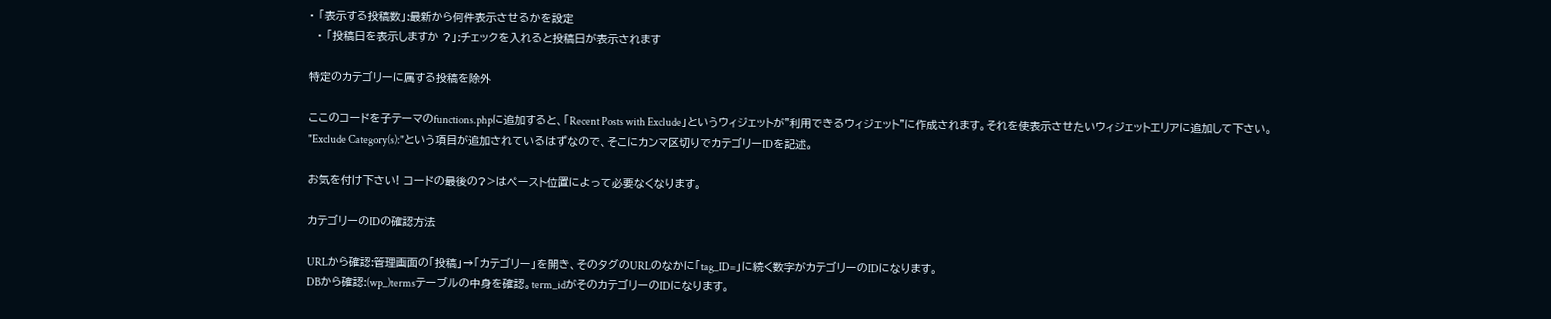• 「表示する投稿数」:最新から何件表示させるかを設定
  • 「投稿日を表示しますか ?」:チェックを入れると投稿日が表示されます

特定のカテゴリーに属する投稿を除外

ここのコードを子テーマのfunctions.phpに追加すると、「Recent Posts with Exclude」というウィジェットが"利用できるウィジェット"に作成されます。それを使表示させたいウィジェットエリアに追加して下さい。
"Exclude Category(s):"という項目が追加されているはずなので、そこにカンマ区切りでカテゴリーIDを記述。

お気を付け下さい! コードの最後の?>はペースト位置によって必要なくなります。

カテゴリーのIDの確認方法

URLから確認:管理画面の「投稿」→「カテゴリー」を開き、そのタグのURLのなかに「tag_ID=」に続く数字がカテゴリーのIDになります。
DBから確認:(wp_)termsテーブルの中身を確認。term_idがそのカテゴリーのIDになります。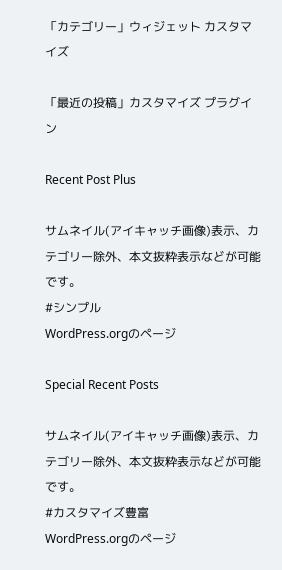「カテゴリー」ウィジェット カスタマイズ

「最近の投稿」カスタマイズ プラグイン

Recent Post Plus

サムネイル(アイキャッチ画像)表示、カテゴリー除外、本文抜粋表示などが可能です。
#シンプル
WordPress.orgのページ

Special Recent Posts

サムネイル(アイキャッチ画像)表示、カテゴリー除外、本文抜粋表示などが可能です。
#カスタマイズ豊富
WordPress.orgのページ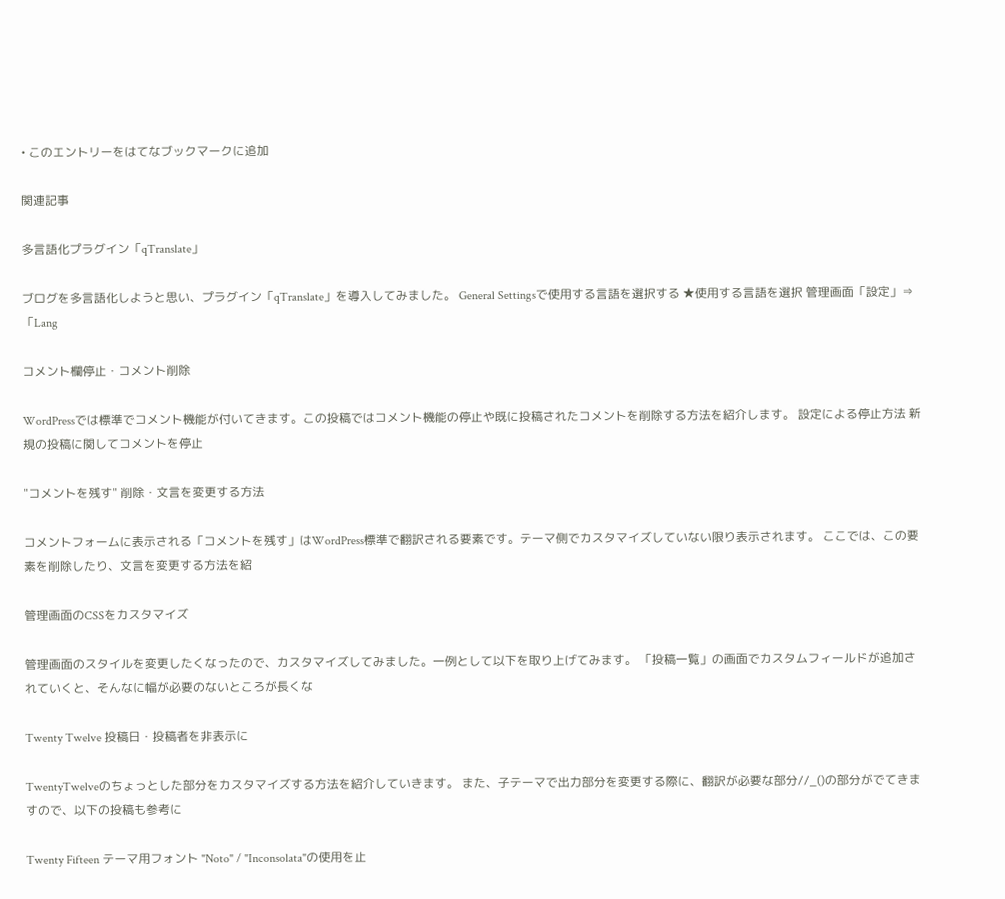• このエントリーをはてなブックマークに追加

関連記事

多言語化プラグイン「qTranslate」

ブログを多言語化しようと思い、プラグイン「qTranslate」を導入してみました。 General Settingsで使用する言語を選択する ★使用する言語を選択 管理画面「設定」⇒「Lang

コメント欄停止・コメント削除

WordPressでは標準でコメント機能が付いてきます。この投稿ではコメント機能の停止や既に投稿されたコメントを削除する方法を紹介します。 設定による停止方法 新規の投稿に関してコメントを停止

"コメントを残す" 削除・文言を変更する方法

コメントフォームに表示される「コメントを残す」はWordPress標準で翻訳される要素です。テーマ側でカスタマイズしていない限り表示されます。 ここでは、この要素を削除したり、文言を変更する方法を紹

管理画面のCSSをカスタマイズ

管理画面のスタイルを変更したくなったので、カスタマイズしてみました。一例として以下を取り上げてみます。 「投稿一覧」の画面でカスタムフィールドが追加されていくと、そんなに幅が必要のないところが長くな

Twenty Twelve 投稿日・投稿者を非表示に

TwentyTwelveのちょっとした部分をカスタマイズする方法を紹介していきます。 また、子テーマで出力部分を変更する際に、翻訳が必要な部分//_()の部分がでてきますので、以下の投稿も参考に

Twenty Fifteen テーマ用フォント "Noto" / "Inconsolata"の使用を止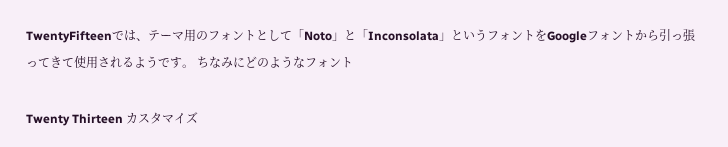TwentyFifteenでは、テーマ用のフォントとして「Noto」と「Inconsolata」というフォントをGoogleフォントから引っ張ってきて使用されるようです。 ちなみにどのようなフォント

Twenty Thirteen カスタマイズ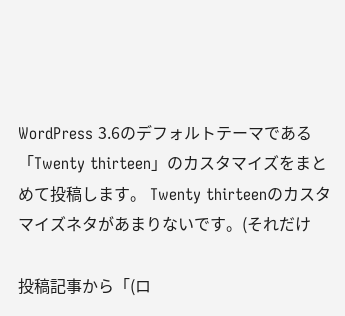WordPress 3.6のデフォルトテーマである「Twenty thirteen」のカスタマイズをまとめて投稿します。 Twenty thirteenのカスタマイズネタがあまりないです。(それだけ

投稿記事から「(ロ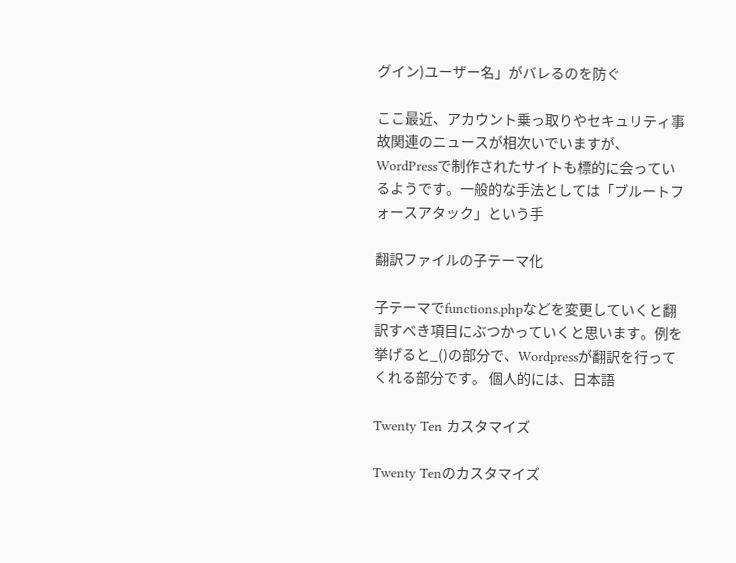グイン)ユーザー名」がバレるのを防ぐ

ここ最近、アカウント乗っ取りやセキュリティ事故関連のニュースが相次いでいますが、WordPressで制作されたサイトも標的に会っているようです。一般的な手法としては「ブルートフォースアタック」という手

翻訳ファイルの子テーマ化

子テーマでfunctions.phpなどを変更していくと翻訳すべき項目にぶつかっていくと思います。例を挙げると_()の部分で、Wordpressが翻訳を行ってくれる部分です。 個人的には、日本語

Twenty Ten カスタマイズ

Twenty Tenのカスタマイズ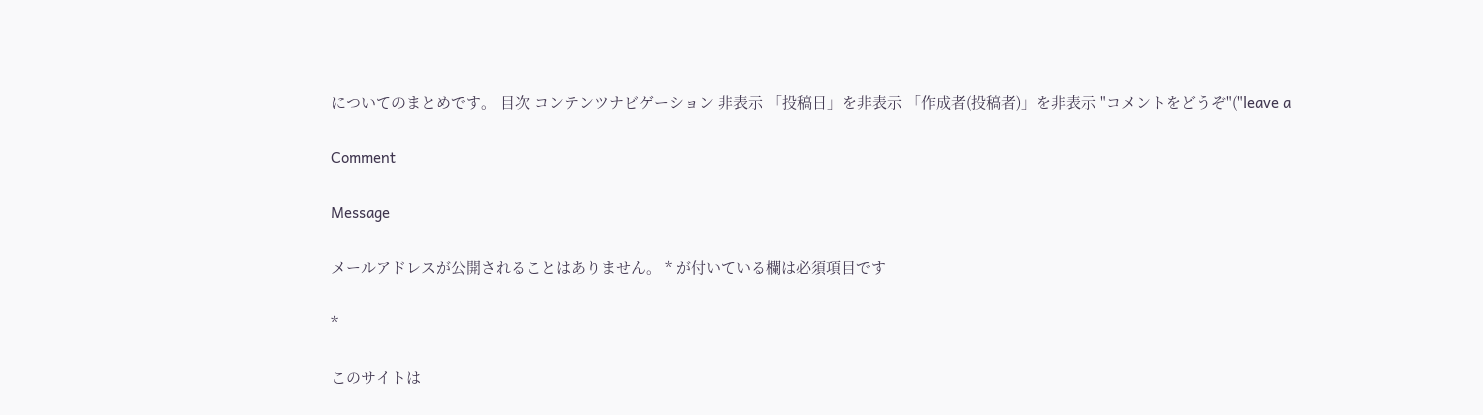についてのまとめです。 目次 コンテンツナビゲーション 非表示 「投稿日」を非表示 「作成者(投稿者)」を非表示 "コメントをどうぞ"("leave a

Comment

Message

メールアドレスが公開されることはありません。 * が付いている欄は必須項目です

*

このサイトは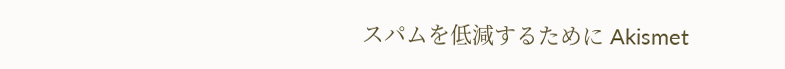スパムを低減するために Akismet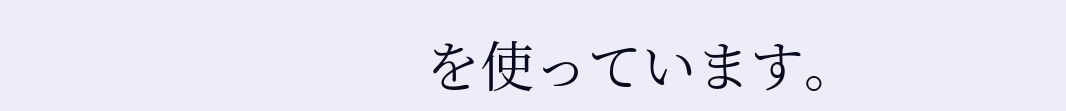を使っています。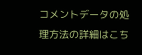コメントデータの処理方法の詳細はこち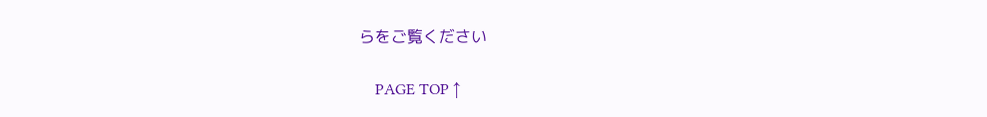らをご覧ください

    PAGE TOP ↑